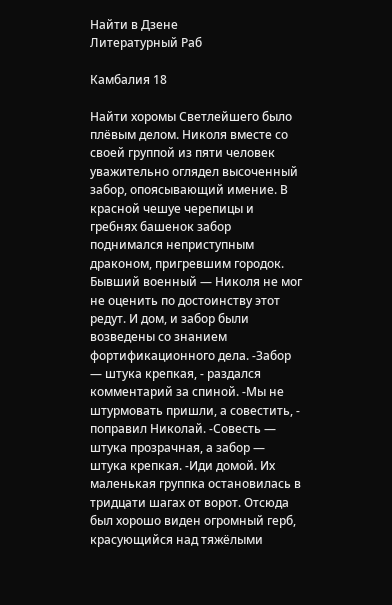Найти в Дзене
Литературный Раб

Камбалия 18

Найти хоромы Светлейшего было плёвым делом. Николя вместе со своей группой из пяти человек уважительно оглядел высоченный забор, опоясывающий имение. В красной чешуе черепицы и гребнях башенок забор поднимался неприступным драконом, пригревшим городок. Бывший военный — Николя не мог не оценить по достоинству этот редут. И дом, и забор были возведены со знанием фортификационного дела. -Забор — штука крепкая, - раздался комментарий за спиной. -Мы не штурмовать пришли, а совестить, - поправил Николай. -Совесть — штука прозрачная, а забор — штука крепкая. -Иди домой. Их маленькая группка остановилась в тридцати шагах от ворот. Отсюда был хорошо виден огромный герб, красующийся над тяжёлыми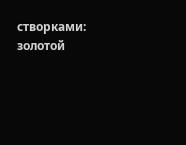створками: золотой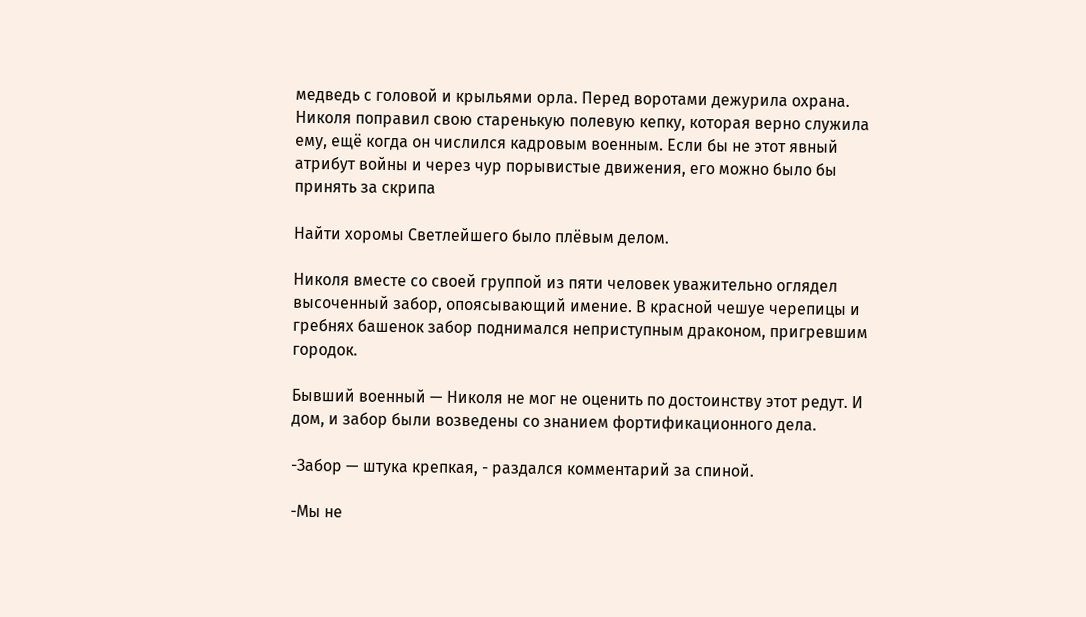медведь с головой и крыльями орла. Перед воротами дежурила охрана. Николя поправил свою старенькую полевую кепку, которая верно служила ему, ещё когда он числился кадровым военным. Если бы не этот явный атрибут войны и через чур порывистые движения, его можно было бы принять за скрипа

Найти хоромы Светлейшего было плёвым делом.

Николя вместе со своей группой из пяти человек уважительно оглядел высоченный забор, опоясывающий имение. В красной чешуе черепицы и гребнях башенок забор поднимался неприступным драконом, пригревшим городок.

Бывший военный — Николя не мог не оценить по достоинству этот редут. И дом, и забор были возведены со знанием фортификационного дела.

-Забор — штука крепкая, - раздался комментарий за спиной.

-Мы не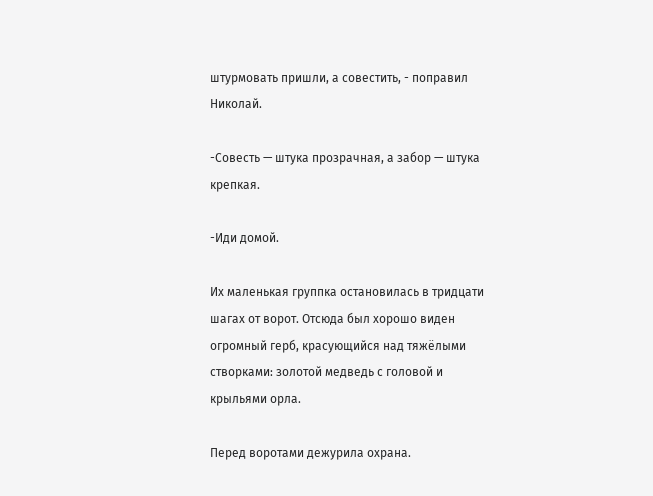штурмовать пришли, а совестить, - поправил Николай.

-Совесть — штука прозрачная, а забор — штука крепкая.

-Иди домой.

Их маленькая группка остановилась в тридцати шагах от ворот. Отсюда был хорошо виден огромный герб, красующийся над тяжёлыми створками: золотой медведь с головой и крыльями орла.

Перед воротами дежурила охрана.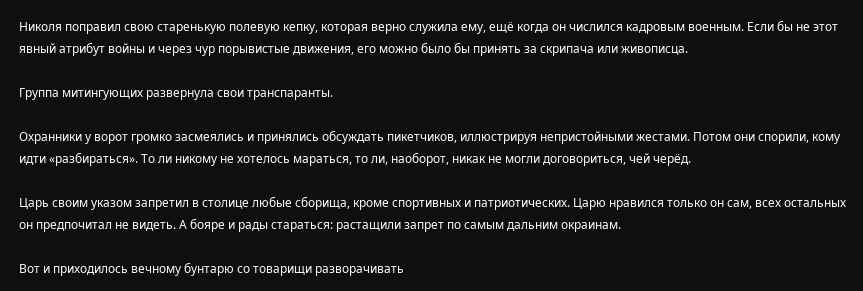Николя поправил свою старенькую полевую кепку, которая верно служила ему, ещё когда он числился кадровым военным. Если бы не этот явный атрибут войны и через чур порывистые движения, его можно было бы принять за скрипача или живописца.

Группа митингующих развернула свои транспаранты.

Охранники у ворот громко засмеялись и принялись обсуждать пикетчиков, иллюстрируя непристойными жестами. Потом они спорили, кому идти «разбираться». То ли никому не хотелось мараться, то ли, наоборот, никак не могли договориться, чей черёд.

Царь своим указом запретил в столице любые сборища, кроме спортивных и патриотических. Царю нравился только он сам, всех остальных он предпочитал не видеть. А бояре и рады стараться: растащили запрет по самым дальним окраинам.

Вот и приходилось вечному бунтарю со товарищи разворачивать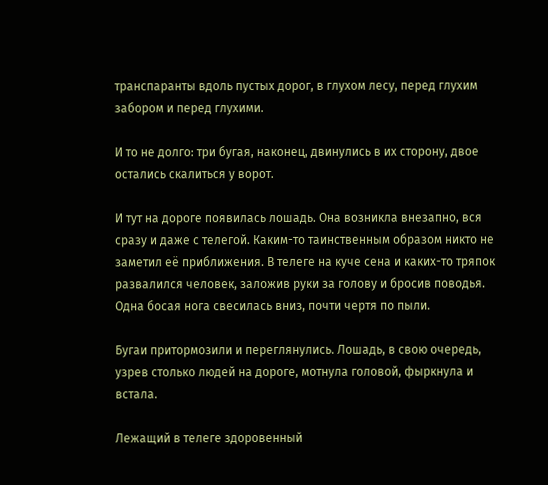транспаранты вдоль пустых дорог, в глухом лесу, перед глухим забором и перед глухими.

И то не долго: три бугая, наконец, двинулись в их сторону, двое остались скалиться у ворот.

И тут на дороге появилась лошадь. Она возникла внезапно, вся сразу и даже с телегой. Каким-то таинственным образом никто не заметил её приближения. В телеге на куче сена и каких-то тряпок развалился человек, заложив руки за голову и бросив поводья. Одна босая нога свесилась вниз, почти чертя по пыли.

Бугаи притормозили и переглянулись. Лошадь, в свою очередь, узрев столько людей на дороге, мотнула головой, фыркнула и встала.

Лежащий в телеге здоровенный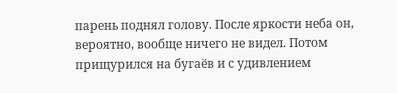парень поднял голову. После яркости неба он, вероятно, вообще ничего не видел. Потом прищурился на бугаёв и с удивлением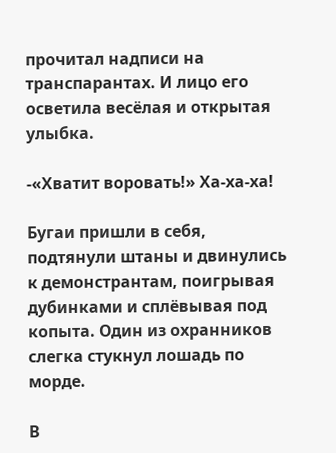прочитал надписи на транспарантах. И лицо его осветила весёлая и открытая улыбка.

-«Хватит воровать!» Ха-ха-ха!

Бугаи пришли в себя, подтянули штаны и двинулись к демонстрантам, поигрывая дубинками и сплёвывая под копыта. Один из охранников слегка стукнул лошадь по морде.

В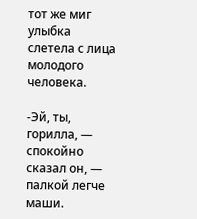тот же миг улыбка слетела с лица молодого человека.

-Эй, ты, горилла, — спокойно сказал он, — палкой легче маши.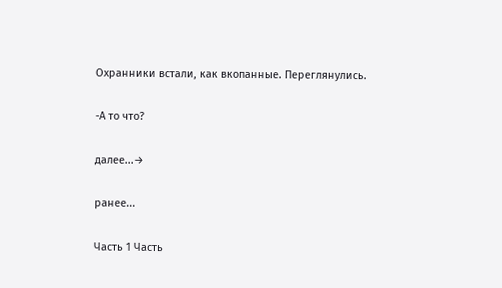Охранники встали, как вкопанные. Переглянулись.

-А то что?

далее...→

ранее...

Часть 1 Часть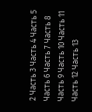2 Часть 3 Часть 4 Часть 5 Часть 6 Часть 7 Часть 8 Часть 9 Часть 10 Часть 11 Часть 12 Часть 13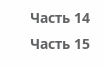Часть 14 Часть 15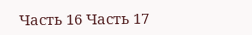Часть 16 Часть 17